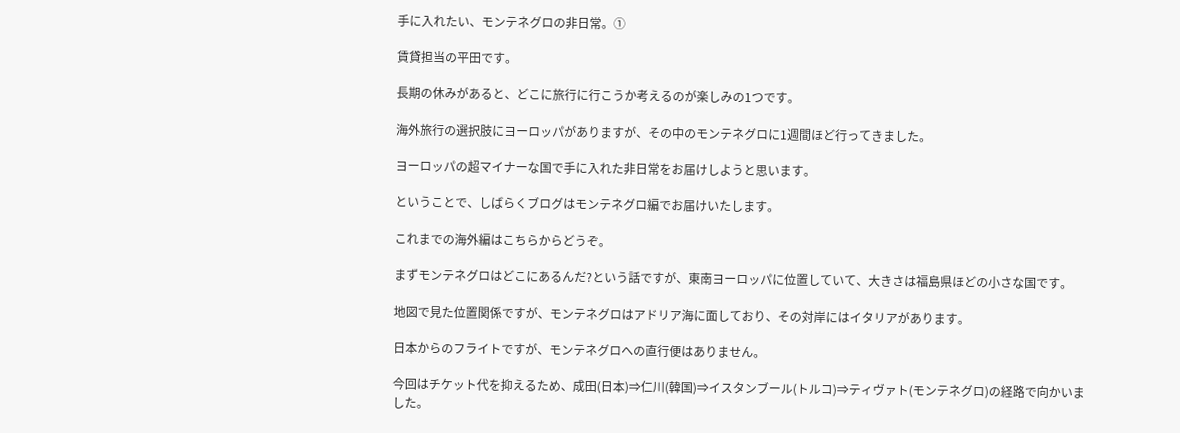手に入れたい、モンテネグロの非日常。①

賃貸担当の平田です。

長期の休みがあると、どこに旅行に行こうか考えるのが楽しみの1つです。

海外旅行の選択肢にヨーロッパがありますが、その中のモンテネグロに1週間ほど行ってきました。

ヨーロッパの超マイナーな国で手に入れた非日常をお届けしようと思います。

ということで、しばらくブログはモンテネグロ編でお届けいたします。

これまでの海外編はこちらからどうぞ。

まずモンテネグロはどこにあるんだ?という話ですが、東南ヨーロッパに位置していて、大きさは福島県ほどの小さな国です。

地図で見た位置関係ですが、モンテネグロはアドリア海に面しており、その対岸にはイタリアがあります。

日本からのフライトですが、モンテネグロへの直行便はありません。

今回はチケット代を抑えるため、成田(日本)⇒仁川(韓国)⇒イスタンブール(トルコ)⇒ティヴァト(モンテネグロ)の経路で向かいました。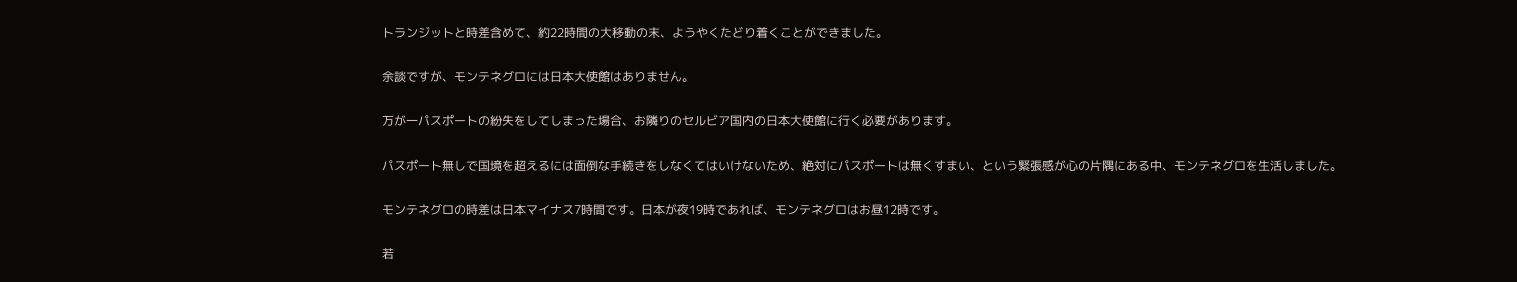トランジットと時差含めて、約22時間の大移動の末、ようやくたどり着くことができました。

余談ですが、モンテネグロには日本大使館はありません。

万が一パスポートの紛失をしてしまった場合、お隣りのセルビア国内の日本大使館に行く必要があります。

パスポート無しで国境を超えるには面倒な手続きをしなくてはいけないため、絶対にパスポートは無くすまい、という緊張感が心の片隅にある中、モンテネグロを生活しました。

モンテネグロの時差は日本マイナス7時間です。日本が夜19時であれば、モンテネグロはお昼12時です。

若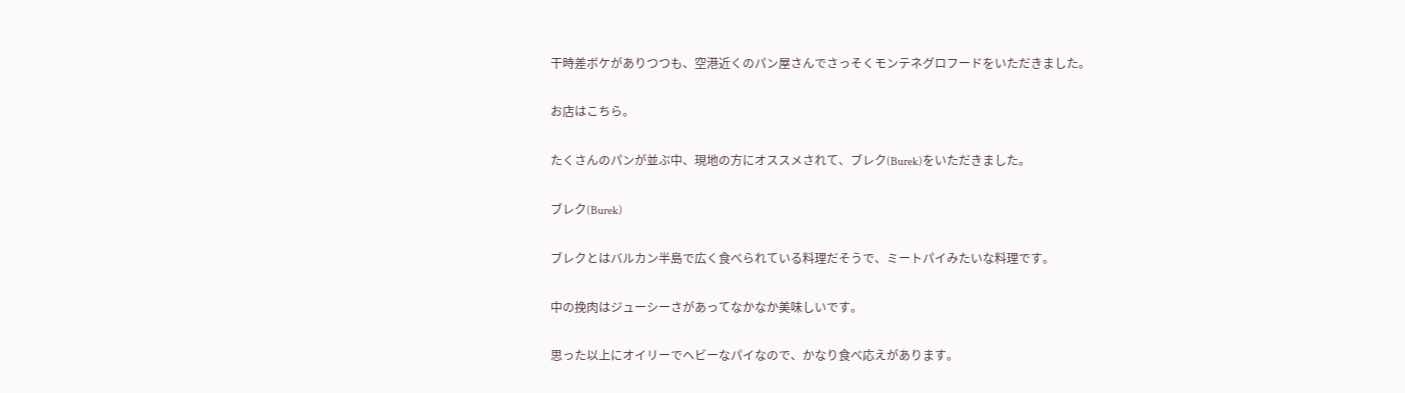干時差ボケがありつつも、空港近くのパン屋さんでさっそくモンテネグロフードをいただきました。

お店はこちら。

たくさんのパンが並ぶ中、現地の方にオススメされて、ブレク(Burek)をいただきました。

ブレク(Burek)

ブレクとはバルカン半島で広く食べられている料理だそうで、ミートパイみたいな料理です。

中の挽肉はジューシーさがあってなかなか美味しいです。

思った以上にオイリーでヘビーなパイなので、かなり食べ応えがあります。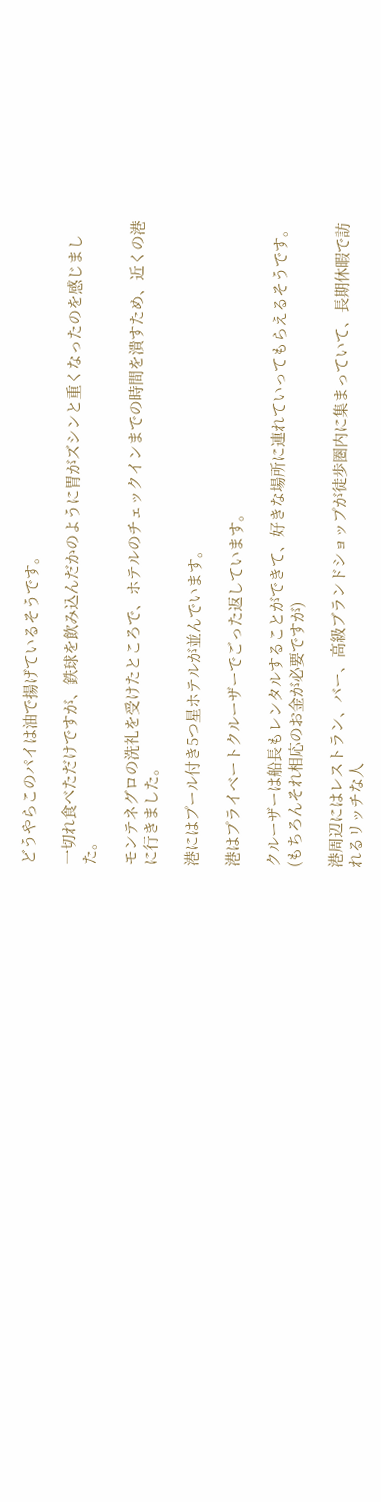どうやらこのパイは油で揚げているそうです。

一切れ食べただけですが、鉄球を飲み込んだかのように胃がズシンと重くなったのを感じました。

モンテネグロの洗礼を受けたところで、ホテルのチェックインまでの時間を潰すため、近くの港に行きました。

港にはプール付き5つ星ホテルが並んでいます。

港はプライベートクルーザーでごった返しています。

クルーザーは船長もレンタルすることができて、好きな場所に連れていってもらえるそうです。(もちろんそれ相応のお金が必要ですが)

港周辺にはレストラン、バー、高級ブランドショップが徒歩圏内に集まっていて、長期休暇で訪れるリッチな人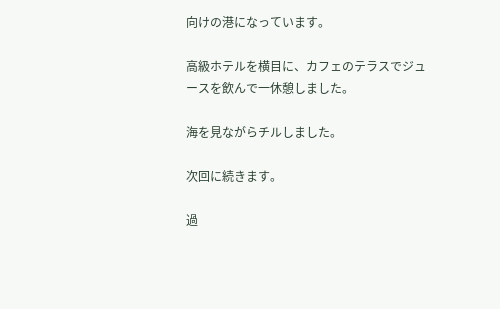向けの港になっています。

高級ホテルを横目に、カフェのテラスでジュースを飲んで一休憩しました。

海を見ながらチルしました。

次回に続きます。

過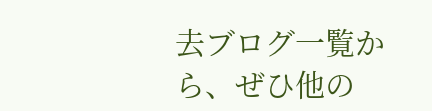去ブログ一覧から、ぜひ他の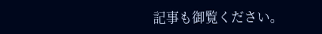記事も御覧ください。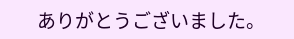ありがとうございました。